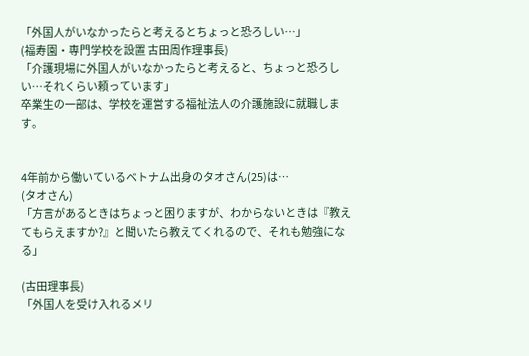「外国人がいなかったらと考えるとちょっと恐ろしい…」
(福寿園・専門学校を設置 古田周作理事長)
「介護現場に外国人がいなかったらと考えると、ちょっと恐ろしい…それくらい頼っています」
卒業生の一部は、学校を運営する福祉法人の介護施設に就職します。


4年前から働いているベトナム出身のタオさん(25)は…
(タオさん)
「方言があるときはちょっと困りますが、わからないときは『教えてもらえますか?』と聞いたら教えてくれるので、それも勉強になる」

(古田理事長)
「外国人を受け入れるメリ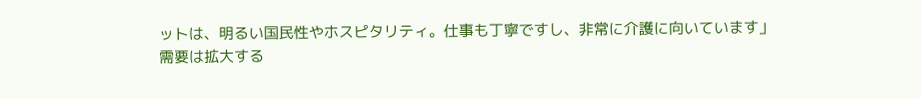ットは、明るい国民性やホスピタリティ。仕事も丁寧ですし、非常に介護に向いています」
需要は拡大する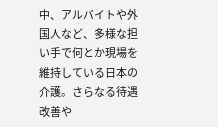中、アルバイトや外国人など、多様な担い手で何とか現場を維持している日本の介護。さらなる待遇改善や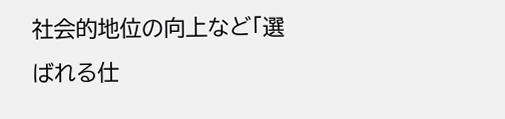社会的地位の向上など「選ばれる仕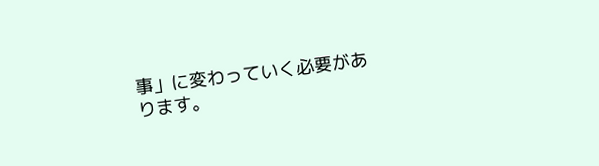事」に変わっていく必要があります。